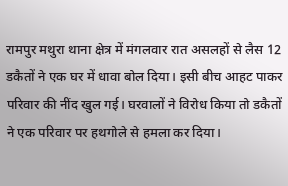रामपुर मथुरा थाना क्षेत्र में मंगलवार रात असलहों से लैस 12 डकैतों ने एक घर में धावा बोल दिया। इसी बीच आहट पाकर परिवार की नींद खुल गई। घरवालों ने विरोध किया तो डकैतों ने एक परिवार पर हथगोले से हमला कर दिया।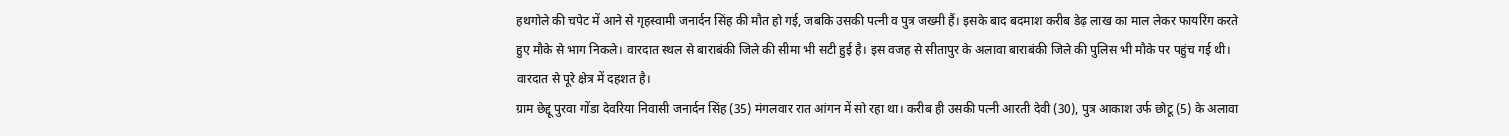हथगोले की चपेट में आने से गृहस्वामी जनार्दन सिंह की मौत हो गई, जबकि उसकी पत्नी व पुत्र जख्मी हैं। इसके बाद बदमाश करीब डेढ़ लाख का माल लेकर फायरिंग करते हुए मौके से भाग निकले। वारदात स्थल से बाराबंकी जिले की सीमा भी सटी हुई है। इस वजह से सीतापुर के अलावा बाराबंकी जिले की पुलिस भी मौके पर पहुंच गई थी। वारदात से पूरे क्षेत्र में दहशत है।
ग्राम छेद्दू पुरवा गोंडा देवरिया निवासी जनार्दन सिंह (35) मंगलवार रात आंगन में सो रहा था। करीब ही उसकी पत्नी आरती देवी (30), पुत्र आकाश उर्फ छोटू (5) के अलावा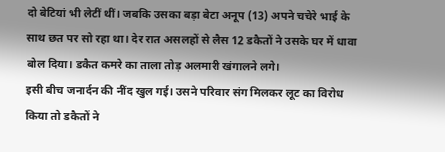दो बेटियां भी लेटीं थीं। जबकि उसका बड़ा बेटा अनूप (13) अपने चचेरे भाई के साथ छत पर सो रहा था। देर रात असलहों से लैस 12 डकैतों ने उसके घर में धावा बोल दिया। डकैत कमरे का ताला तोड़ अलमारी खंगालने लगे।
इसी बीच जनार्दन की नींद खुल गई। उसने परिवार संग मिलकर लूट का विरोध किया तो डकैतों ने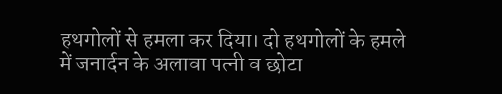हथगोलों से हमला कर दिया। दो हथगोलों के हमले में जनार्दन के अलावा पत्नी व छोटा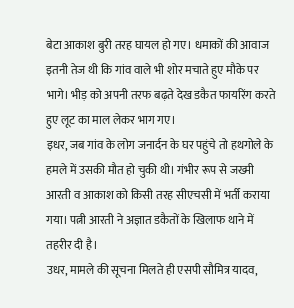बेटा आकाश बुरी तरह घायल हो गए। धमाकों की आवाज इतनी तेज थी कि गांव वाले भी शोर मचाते हुए मौके पर भागे। भीड़ को अपनी तरफ बढ़ते देख डकैत फायरिंग करते हुए लूट का माल लेकर भाग गए।
इधर, जब गांव के लोग जनार्दन के घर पहुंचे तो हथगोले के हमले में उसकी मौत हो चुकी थी। गंभीर रूप से जख्मी आरती व आकाश को किसी तरह सीएचसी में भर्ती कराया गया। पत्नी आरती ने अज्ञात डकैतों के खिलाफ थाने में तहरीर दी है।
उधर, मामले की सूचना मिलते ही एसपी सौमित्र यादव,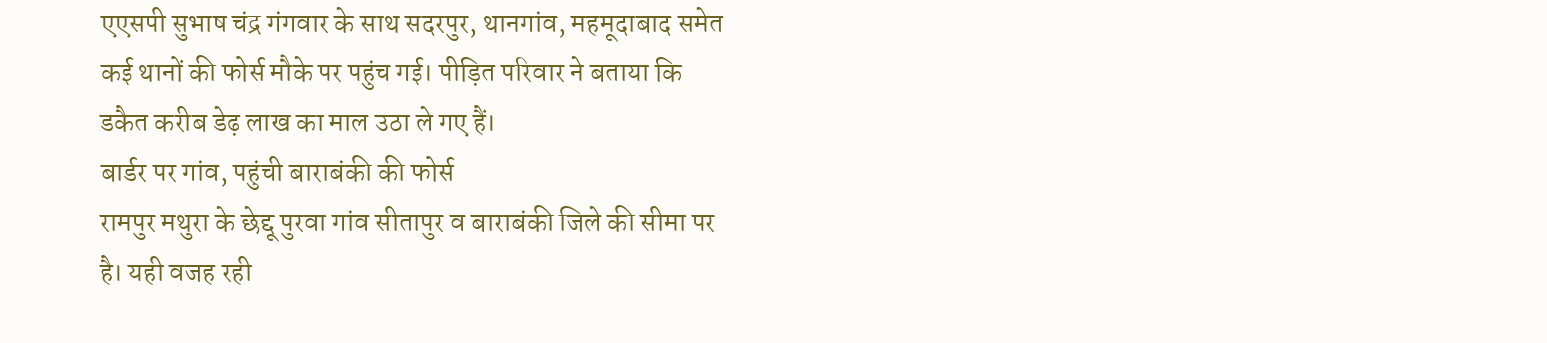एएसपी सुभाष चंद्र गंगवार के साथ सदरपुर, थानगांव, महमूदाबाद समेत कई थानों की फोर्स मौके पर पहुंच गई। पीड़ित परिवार ने बताया कि डकैत करीब डेढ़ लाख का माल उठा ले गए हैं।
बार्डर पर गांव, पहुंची बाराबंकी की फोर्स
रामपुर मथुरा के छेद्दू पुरवा गांव सीतापुर व बाराबंकी जिले की सीमा पर है। यही वजह रही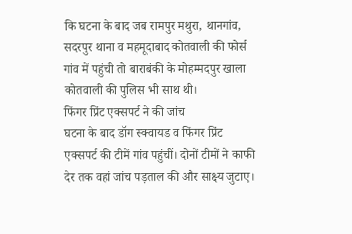कि घटना के बाद जब रामपुर मथुरा, थानगांव, सदरपुर थाना व महमूदाबाद कोतवाली की फोर्स गांव में पहुंची तो बाराबंकी के मोहम्मदपुर खाला कोतवाली की पुलिस भी साथ थी।
फिंगर प्रिंट एक्सपर्ट ने की जांच
घटना के बाद डॉग स्क्वायड व फिंगर प्रिंट एक्सपर्ट की टीमें गांव पहुंचीं। दोनों टीमों ने काफी देर तक वहां जांच पड़ताल की और साक्ष्य जुटाए।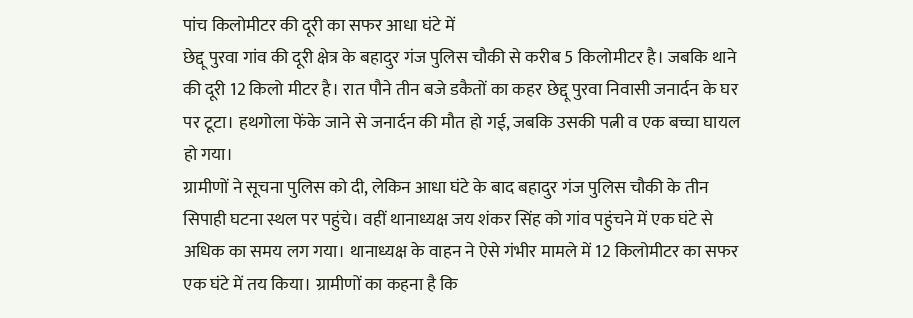पांच किलोमीटर की दूरी का सफर आधा घंटे में
छेद्दू पुरवा गांव की दूरी क्षेत्र के बहादुर गंज पुलिस चौकी से करीब 5 किलोमीटर है। जबकि थाने की दूरी 12 किलो मीटर है। रात पौने तीन बजे डकैतों का कहर छेद्दू पुरवा निवासी जनार्दन के घर पर टूटा। हथगोला फेंके जाने से जनार्दन की मौत हो गई, जबकि उसकी पत्नी व एक बच्चा घायल हो गया।
ग्रामीणों ने सूचना पुलिस को दी, लेकिन आधा घंटे के बाद बहादुर गंज पुलिस चौकी के तीन सिपाही घटना स्थल पर पहुंचे। वहीं थानाध्यक्ष जय शंकर सिंह को गांव पहुंचने में एक घंटे से अधिक का समय लग गया। थानाध्यक्ष के वाहन ने ऐसे गंभीर मामले में 12 किलोमीटर का सफर एक घंटे में तय किया। ग्रामीणों का कहना है कि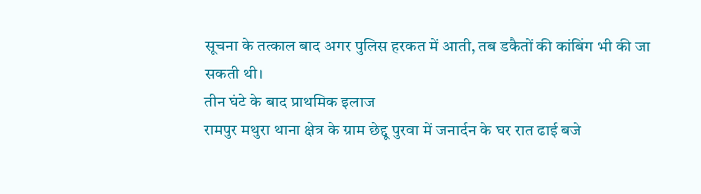सूचना के तत्काल बाद अगर पुलिस हरकत में आती, तब डकैतों की कांबिंग भी की जा सकती थी।
तीन घंटे के बाद प्राथमिक इलाज
रामपुर मथुरा थाना क्षेत्र के ग्राम छेद्दू पुरवा में जनार्दन के घर रात ढाई बजे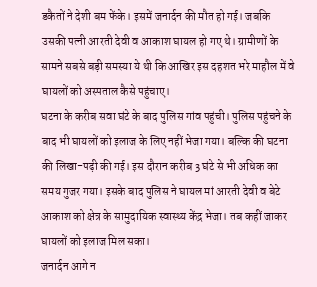डकैतों ने देशी बम फेंके। इसमें जनार्दन की मौत हो गई। जबकि उसकी पत्नी आरती देवी व आकाश घायल हो गए थे। ग्रामीणों के सामने सबसे बड़ी समस्या ये थी कि आखिर इस दहशत भरे माहौल में वे घायलों को अस्पताल कैसे पहुंचाए।
घटना के करीब सवा घंटे के बाद पुलिस गांव पहुंची। पुलिस पहुंचने के बाद भी घायलों को इलाज के लिए नहीं भेजा गया। बल्कि की घटना की लिखा-पढ़ी की गई। इस दौरान करीब 3 घंटे से भी अधिक का समय गुजर गया। इसके बाद पुलिस ने घायल मां आरती देवी व बेटे आकाश को क्षेत्र के सामुदायिक स्वास्थ्य केंद्र भेजा। तब कहीं जाकर घायलों को इलाज मिल सका।
जनार्दन आगे न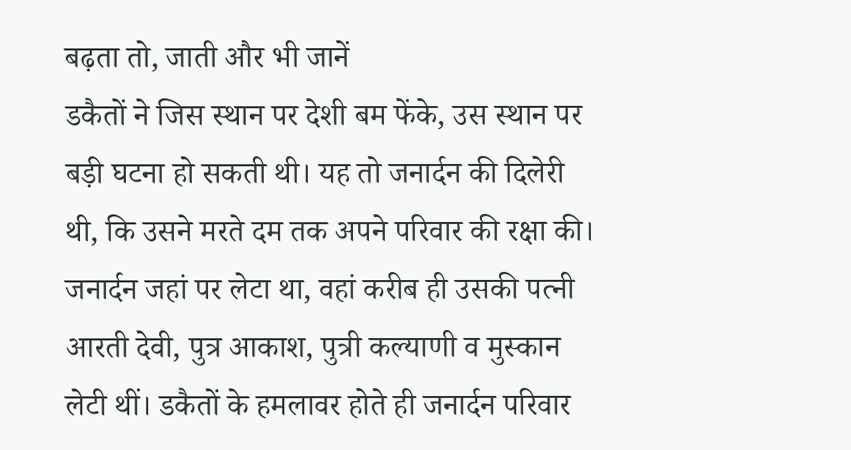बढ़ता तो, जाती और भी जानें
डकैतों ने जिस स्थान पर देशी बम फेंके, उस स्थान पर बड़ी घटना हो सकती थी। यह तो जनार्दन की दिलेरी थी, कि उसने मरते दम तक अपने परिवार की रक्षा की। जनार्दन जहां पर लेटा था, वहां करीब ही उसकी पत्नी आरती देवी, पुत्र आकाश, पुत्री कल्याणी व मुस्कान लेटी थीं। डकैतों के हमलावर होते ही जनार्दन परिवार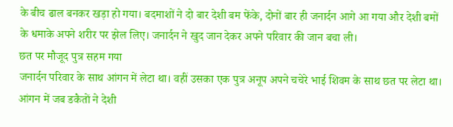के बीच ढाल बनकर खड़ा हो गया। बदमाशों ने दो बार देशी बम फेंके, दोनों बार ही जनार्दन आगे आ गया और देशी बमों के धमाके अपने शरीर पर झेल लिए। जनार्दन ने खुद जान देकर अपने परिवार की जान बचा ली।
छत पर मौजूद पुत्र सहम गया
जनार्दन परिवार के साथ आंगन में लेटा था। वहीं उसका एक पुत्र अनूप अपने चचेरे भाई शिवम के साथ छत पर लेटा था। आंगन में जब डकैतों ने देशी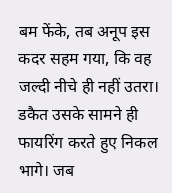बम फेंके, तब अनूप इस कदर सहम गया, कि वह जल्दी नीचे ही नहीं उतरा। डकैत उसके सामने ही फायरिंग करते हुए निकल भागे। जब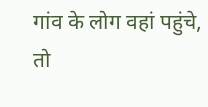गांव के लोग वहां पहुंचे, तो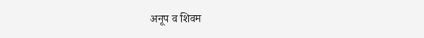अनूप व शिवम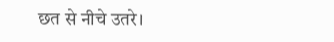छत से नीचे उतरे।